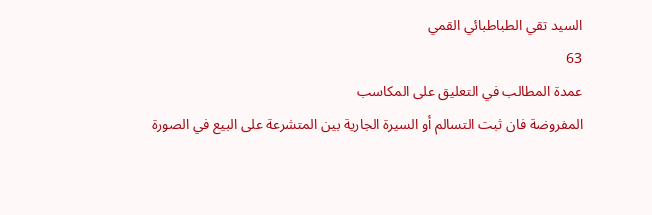السيد تقي الطباطبائي القمي
63
عمدة المطالب في التعليق على المكاسب
المفروضة فان ثبت التسالم أو السيرة الجارية بين المتشرعة على البيع في الصورة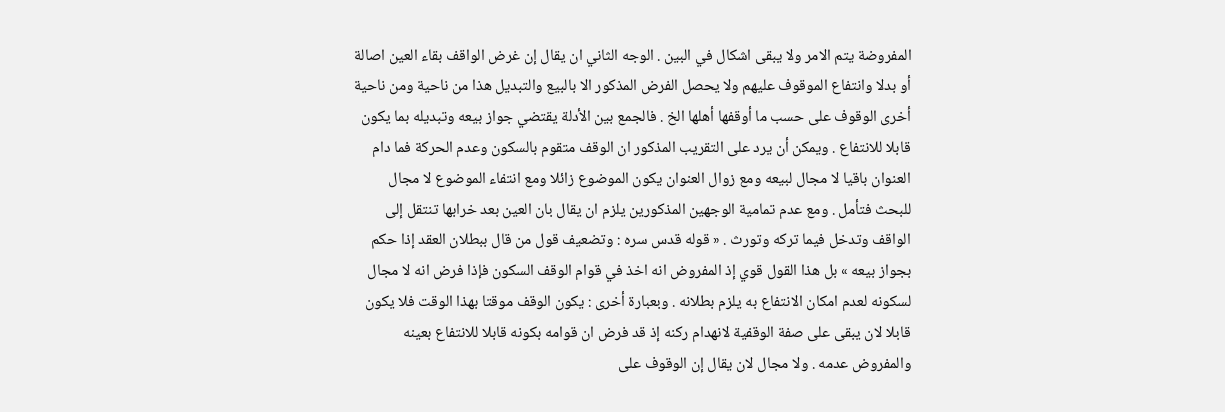المفروضة يتم الامر ولا يبقى اشكال في البين . الوجه الثاني ان يقال إن غرض الواقف بقاء العين اصالة أو بدلا وانتفاع الموقوف عليهم ولا يحصل الفرض المذكور الا بالبيع والتبديل هذا من ناحية ومن ناحية أخرى الوقوف على حسب ما أوقفها أهلها الخ . فالجمع بين الأدلة يقتضي جواز بيعه وتبديله بما يكون قابلا للانتفاع . ويمكن أن يرد على التقريب المذكور ان الوقف متقوم بالسكون وعدم الحركة فما دام العنوان باقيا لا مجال لبيعه ومع زوال العنوان يكون الموضوع زائلا ومع انتفاء الموضوع لا مجال للبحث فتأمل . ومع عدم تمامية الوجهين المذكورين يلزم ان يقال بان العين بعد خرابها تنتقل إلى الواقف وتدخل فيما تركه وتورث . « قوله قدس سره : وتضعيف قول من قال ببطلان العقد إذا حكم بجواز بيعه » بل هذا القول قوي إذ المفروض انه اخذ في قوام الوقف السكون فإذا فرض انه لا مجال لسكونه لعدم امكان الانتفاع به يلزم بطلانه . وبعبارة أخرى : يكون الوقف موقتا بهذا الوقت فلا يكون قابلا لان يبقى على صفة الوقفية لانهدام ركنه إذ قد فرض ان قوامه بكونه قابلا للانتفاع بعينه والمفروض عدمه . ولا مجال لان يقال إن الوقوف على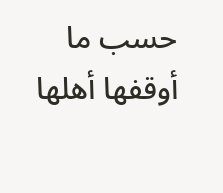حسب ما أوقفها أهلها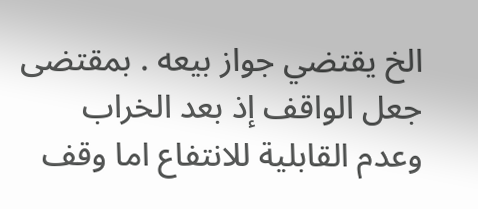الخ يقتضي جواز بيعه . بمقتضى جعل الواقف إذ بعد الخراب وعدم القابلية للانتفاع اما وقف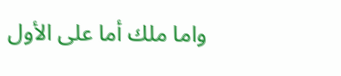واما ملك أما على الأول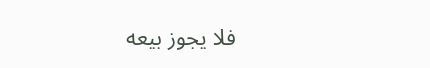فلا يجوز بيعه